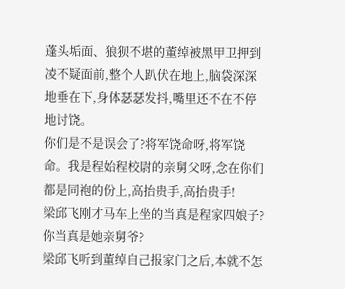蓬头垢面、狼狈不堪的董绰被黑甲卫押到凌不疑面前,整个人趴伏在地上,脑袋深深地垂在下,身体瑟瑟发抖,嘴里还不在不停地讨饶。
你们是不是误会了?将军饶命呀,将军饶命。我是程始程校尉的亲舅父呀,念在你们都是同袍的份上,高抬贵手,高抬贵手!
梁邱飞刚才马车上坐的当真是程家四娘子?你当真是她亲舅爷?
梁邱飞听到董绰自己报家门之后,本就不怎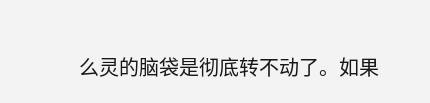么灵的脑袋是彻底转不动了。如果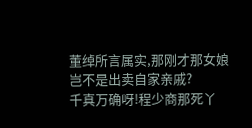董绰所言属实,那刚才那女娘岂不是出卖自家亲戚?
千真万确呀!程少商那死丫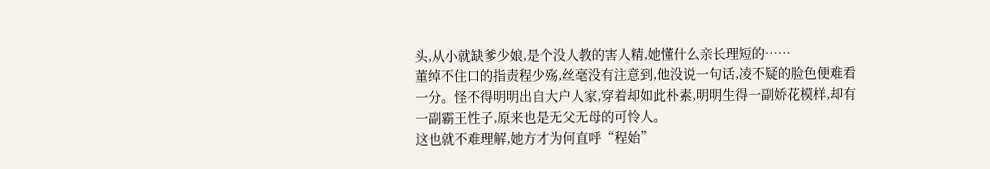头,从小就缺爹少娘,是个没人教的害人精,她懂什么亲长理短的……
董绰不住口的指责程少殇,丝毫没有注意到,他没说一句话,凌不疑的脸色便难看一分。怪不得明明出自大户人家,穿着却如此朴素,明明生得一副娇花模样,却有一副霸王性子,原来也是无父无母的可怜人。
这也就不难理解,她方才为何直呼“程始”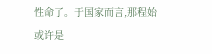性命了。于国家而言,那程始或许是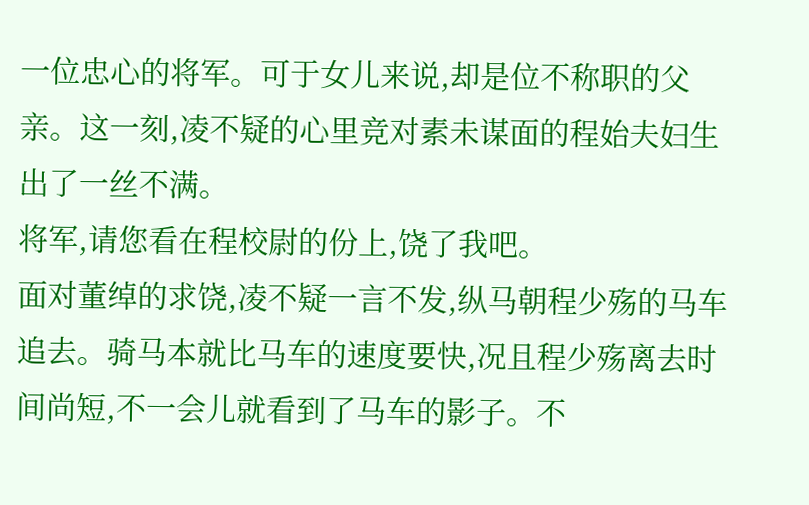一位忠心的将军。可于女儿来说,却是位不称职的父亲。这一刻,凌不疑的心里竞对素未谋面的程始夫妇生出了一丝不满。
将军,请您看在程校尉的份上,饶了我吧。
面对董绰的求饶,凌不疑一言不发,纵马朝程少殇的马车追去。骑马本就比马车的速度要快,况且程少殇离去时间尚短,不一会儿就看到了马车的影子。不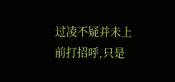过凌不疑并未上前打招呼,只是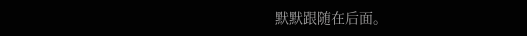默默跟随在后面。